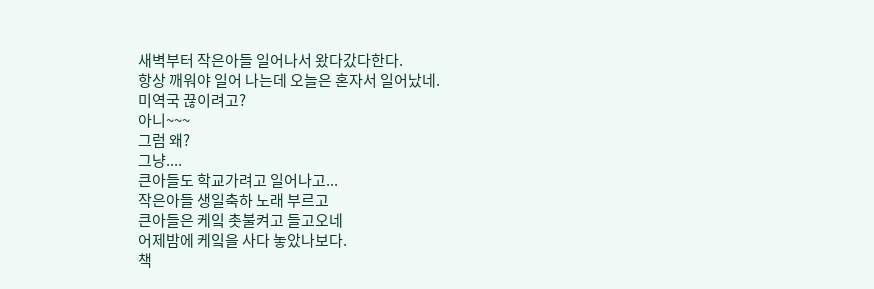새벽부터 작은아들 일어나서 왔다갔다한다.
항상 깨워야 일어 나는데 오늘은 혼자서 일어났네.
미역국 끊이려고?
아니~~~
그럼 왜?
그냥....
큰아들도 학교가려고 일어나고...
작은아들 생일축하 노래 부르고
큰아들은 케잌 촛불켜고 들고오네
어제밤에 케잌을 사다 놓았나보다.
책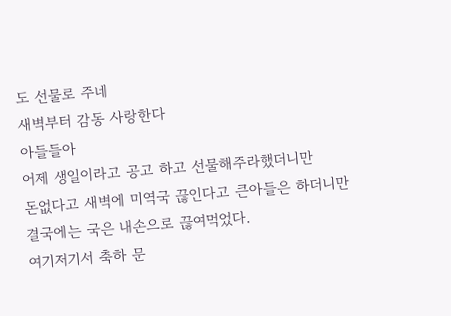도 선물로 주네
새벽부터 감동 사랑한다
아들들아
어제 생일이라고 공고 하고 선물해주라했더니만
돈없다고 새벽에 미역국 끊인다고 큰아들은 하더니만
결국에는 국은 내손으로 끊여먹었다.
여기저기서 축하 문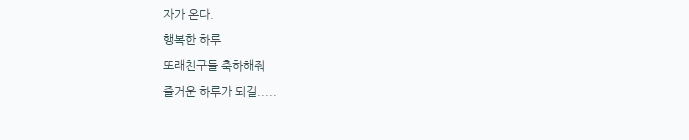자가 온다.
행복한 하루
또래친구들 축하해줘
즐거운 하루가 되길.....